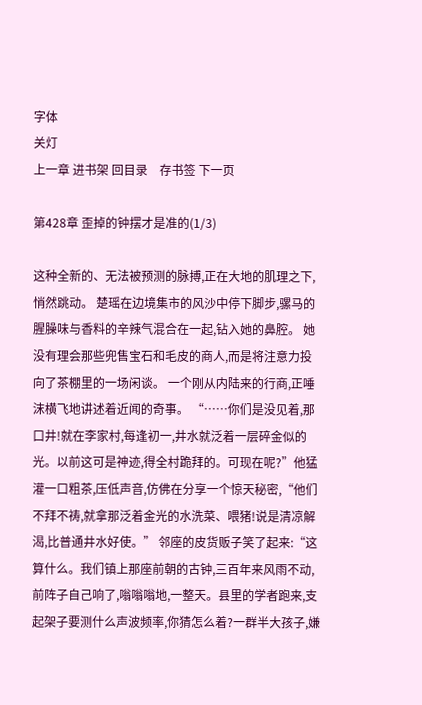字体
关灯
上一章 进书架 回目录    存书签 下一页

第428章 歪掉的钟摆才是准的(1/3)

这种全新的、无法被预测的脉搏,正在大地的肌理之下,悄然跳动。 楚瑶在边境集市的风沙中停下脚步,骡马的腥臊味与香料的辛辣气混合在一起,钻入她的鼻腔。 她没有理会那些兜售宝石和毛皮的商人,而是将注意力投向了茶棚里的一场闲谈。 一个刚从内陆来的行商,正唾沫横飞地讲述着近闻的奇事。 “……你们是没见着,那口井!就在李家村,每逢初一,井水就泛着一层碎金似的光。以前这可是神迹,得全村跪拜的。可现在呢?”他猛灌一口粗茶,压低声音,仿佛在分享一个惊天秘密,“他们不拜不祷,就拿那泛着金光的水洗菜、喂猪!说是清凉解渴,比普通井水好使。” 邻座的皮货贩子笑了起来:“这算什么。我们镇上那座前朝的古钟,三百年来风雨不动,前阵子自己响了,嗡嗡嗡地,一整天。县里的学者跑来,支起架子要测什么声波频率,你猜怎么着?一群半大孩子,嫌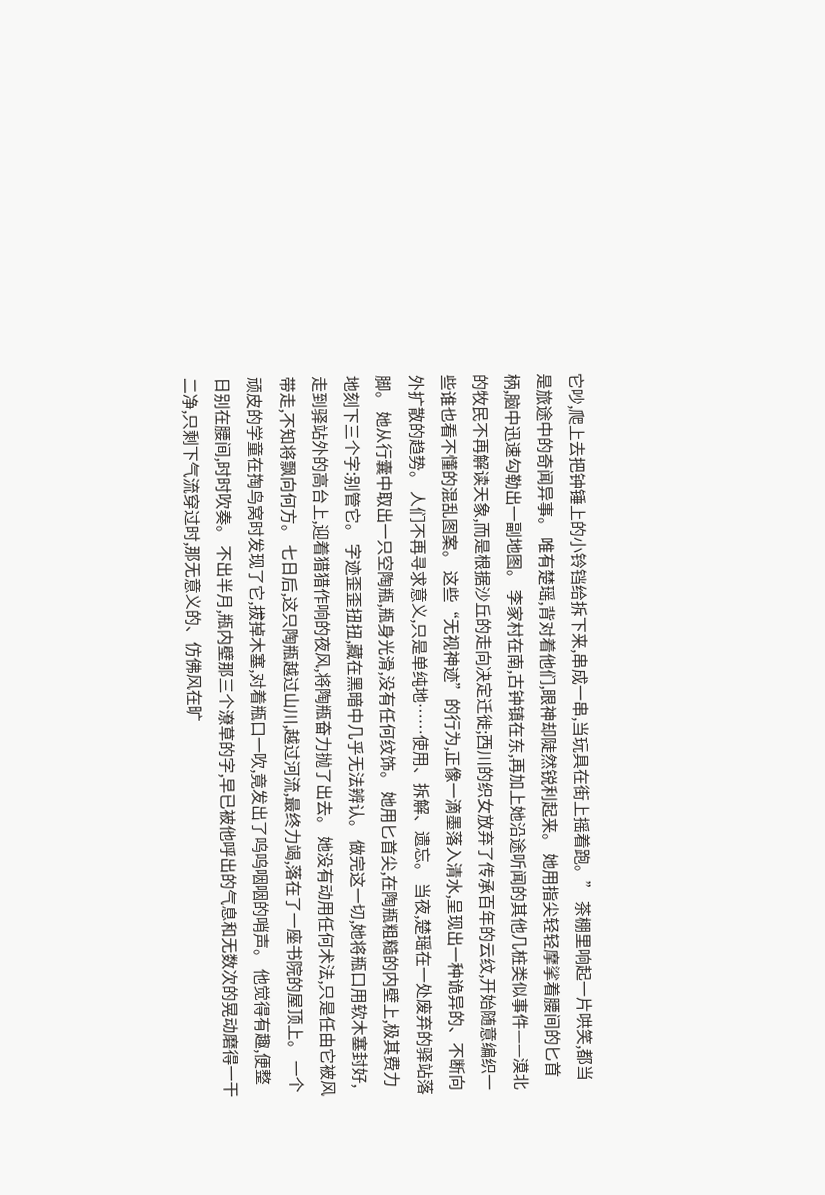它吵,爬上去把钟锤上的小铃铛给拆下来,串成一串,当玩具在街上摇着跑。” 茶棚里响起一片哄笑,都当是旅途中的奇闻异事。 唯有楚瑶,背对着他们,眼神却陡然锐利起来。 她用指尖轻轻摩挲着腰间的匕首柄,脑中迅速勾勒出一副地图。 李家村在南,古钟镇在东,再加上她沿途听闻的其他几桩类似事件——漠北的牧民不再解读天象,而是根据沙丘的走向决定迁徙;西川的织女放弃了传承百年的云纹,开始随意编织一些谁也看不懂的混乱图案。 这些“无视神迹”的行为,正像一滴墨落入清水,呈现出一种诡异的、不断向外扩散的趋势。 人们不再寻求意义,只是单纯地……使用、拆解、遗忘。 当夜,楚瑶在一处废弃的驿站落脚。 她从行囊中取出一只空陶瓶,瓶身光滑,没有任何纹饰。 她用匕首尖,在陶瓶粗糙的内壁上,极其费力地刻下三个字:别管它。 字迹歪歪扭扭,藏在黑暗中几乎无法辨认。 做完这一切,她将瓶口用软木塞封好,走到驿站外的高台上,迎着猎猎作响的夜风,将陶瓶奋力抛了出去。 她没有动用任何术法,只是任由它被风带走,不知将飘向何方。 七日后,这只陶瓶越过山川,越过河流,最终力竭,落在了一座书院的屋顶上。 一个顽皮的学童在掏鸟窝时发现了它,拔掉木塞,对着瓶口一吹,竟发出了呜呜咽咽的哨声。 他觉得有趣,便整日别在腰间,时时吹奏。 不出半月,瓶内壁那三个潦草的字,早已被他呼出的气息和无数次的晃动磨得一干二净,只剩下气流穿过时,那无意义的、仿佛风在旷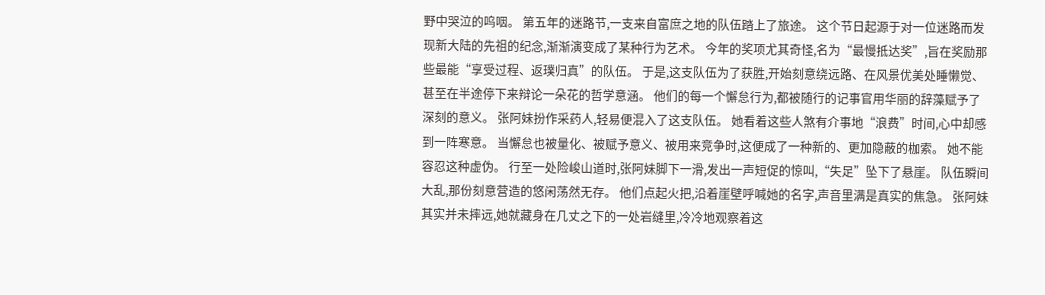野中哭泣的呜咽。 第五年的迷路节,一支来自富庶之地的队伍踏上了旅途。 这个节日起源于对一位迷路而发现新大陆的先祖的纪念,渐渐演变成了某种行为艺术。 今年的奖项尤其奇怪,名为“最慢抵达奖”,旨在奖励那些最能“享受过程、返璞归真”的队伍。 于是,这支队伍为了获胜,开始刻意绕远路、在风景优美处睡懒觉、甚至在半途停下来辩论一朵花的哲学意涵。 他们的每一个懈怠行为,都被随行的记事官用华丽的辞藻赋予了深刻的意义。 张阿妹扮作采药人,轻易便混入了这支队伍。 她看着这些人煞有介事地“浪费”时间,心中却感到一阵寒意。 当懈怠也被量化、被赋予意义、被用来竞争时,这便成了一种新的、更加隐蔽的枷索。 她不能容忍这种虚伪。 行至一处险峻山道时,张阿妹脚下一滑,发出一声短促的惊叫,“失足”坠下了悬崖。 队伍瞬间大乱,那份刻意营造的悠闲荡然无存。 他们点起火把,沿着崖壁呼喊她的名字,声音里满是真实的焦急。 张阿妹其实并未摔远,她就藏身在几丈之下的一处岩缝里,冷冷地观察着这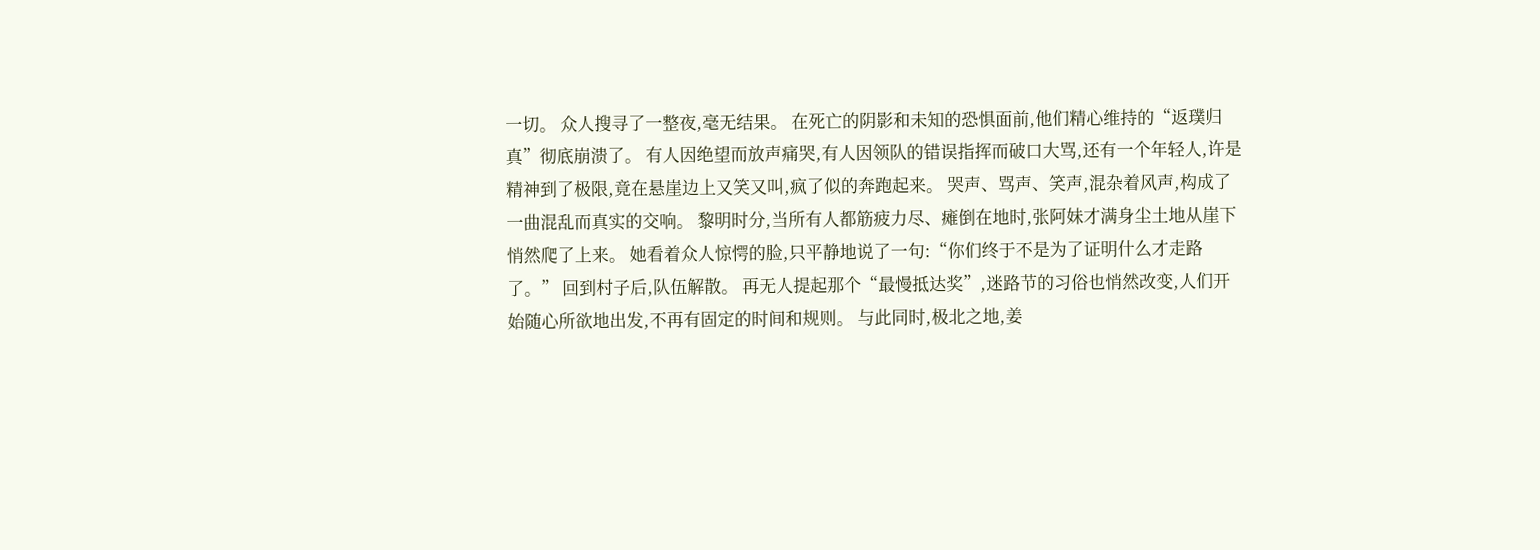一切。 众人搜寻了一整夜,毫无结果。 在死亡的阴影和未知的恐惧面前,他们精心维持的“返璞归真”彻底崩溃了。 有人因绝望而放声痛哭,有人因领队的错误指挥而破口大骂,还有一个年轻人,许是精神到了极限,竟在悬崖边上又笑又叫,疯了似的奔跑起来。 哭声、骂声、笑声,混杂着风声,构成了一曲混乱而真实的交响。 黎明时分,当所有人都筋疲力尽、瘫倒在地时,张阿妹才满身尘土地从崖下悄然爬了上来。 她看着众人惊愕的脸,只平静地说了一句:“你们终于不是为了证明什么才走路了。” 回到村子后,队伍解散。 再无人提起那个“最慢抵达奖”,迷路节的习俗也悄然改变,人们开始随心所欲地出发,不再有固定的时间和规则。 与此同时,极北之地,姜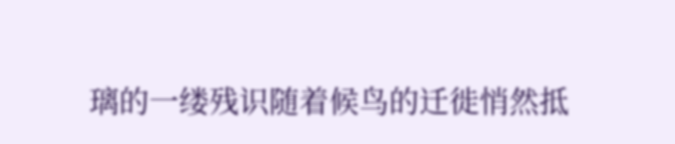璃的一缕残识随着候鸟的迁徙悄然抵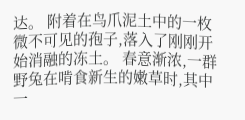达。 附着在鸟爪泥土中的一枚微不可见的孢子,落入了刚刚开始消融的冻土。 春意渐浓,一群野兔在啃食新生的嫩草时,其中一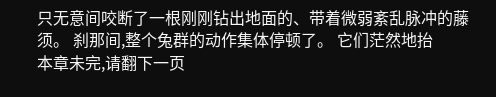只无意间咬断了一根刚刚钻出地面的、带着微弱紊乱脉冲的藤须。 刹那间,整个兔群的动作集体停顿了。 它们茫然地抬
本章未完,请翻下一页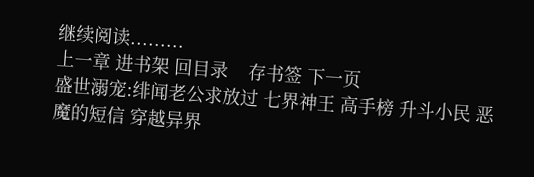继续阅读.........
上一章 进书架 回目录    存书签 下一页
盛世溺宠:绯闻老公求放过 七界神王 高手榜 升斗小民 恶魔的短信 穿越异界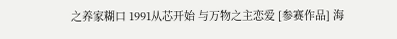之养家糊口 1991从芯开始 与万物之主恋爱 [参赛作品] 海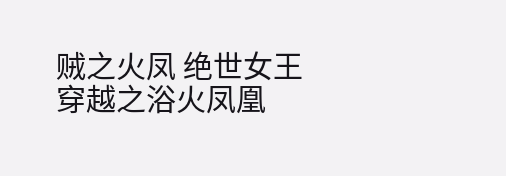贼之火凤 绝世女王穿越之浴火凤凰